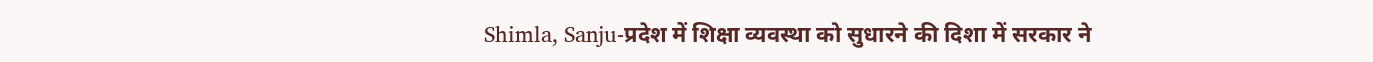Shimla, Sanju-प्रदेश में शिक्षा व्यवस्था को सुधारने की दिशा में सरकार ने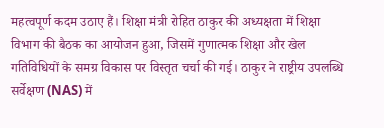महत्वपूर्ण कदम उठाए हैं। शिक्षा मंत्री रोहित ठाकुर की अध्यक्षता में शिक्षा विभाग की बैठक का आयोजन हुआ, जिसमें गुणात्मक शिक्षा और खेल गतिविधियों के समग्र विकास पर विस्तृत चर्चा की गई। ठाकुर ने राष्ट्रीय उपलब्धि सर्वेक्षण (NAS) में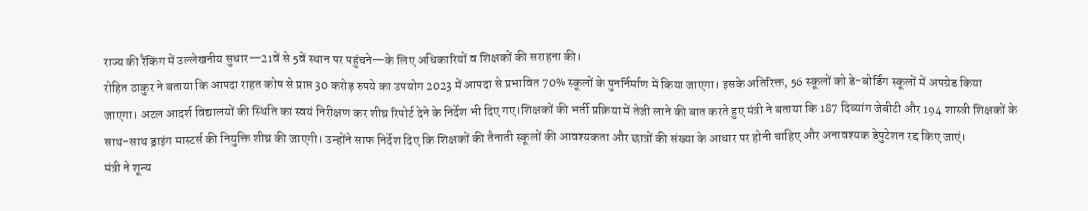राज्य की रैंकिंग में उल्लेखनीय सुधार—21वें से 5वें स्थान पर पहुंचने—के लिए अधिकारियों व शिक्षकों की सराहना की।
रोहित ठाकुर ने बताया कि आपदा राहत कोष से प्राप्त 30 करोड़ रुपये का उपयोग 2023 में आपदा से प्रभावित 70% स्कूलों के पुनर्निर्माण में किया जाएगा। इसके अतिरिक्त, 56 स्कूलों को डे-बोर्डिंग स्कूलों में अपग्रेड किया जाएगा। अटल आदर्श विद्यालयों की स्थिति का स्वयं निरीक्षण कर शीघ्र रिपोर्ट देने के निर्देश भी दिए गए।शिक्षकों की भर्ती प्रक्रिया में तेजी लाने की बात करते हुए मंत्री ने बताया कि 187 दिव्यांग जेबीटी और 194 शास्त्री शिक्षकों के साथ-साथ ड्राइंग मास्टर्स की नियुक्ति शीघ्र की जाएगी। उन्होंने साफ निर्देश दिए कि शिक्षकों की तैनाती स्कूलों की आवश्यकता और छात्रों की संख्या के आधार पर होनी चाहिए और अनावश्यक डेपुटेशन रद्द किए जाएं।
मंत्री ने शून्य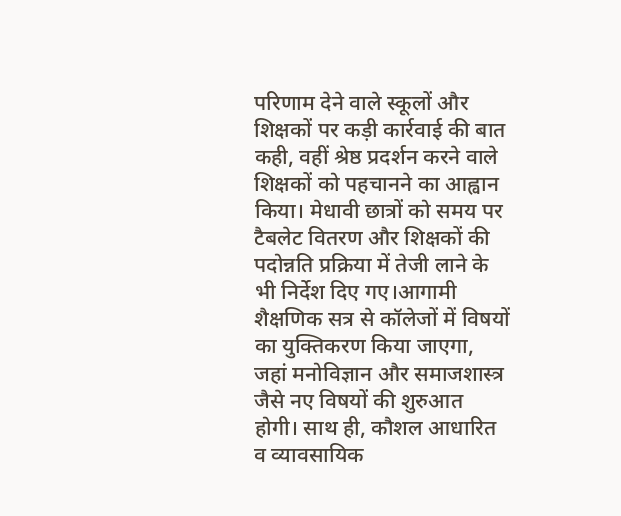परिणाम देने वाले स्कूलों और शिक्षकों पर कड़ी कार्रवाई की बात कही, वहीं श्रेष्ठ प्रदर्शन करने वाले शिक्षकों को पहचानने का आह्वान किया। मेधावी छात्रों को समय पर टैबलेट वितरण और शिक्षकों की पदोन्नति प्रक्रिया में तेजी लाने के भी निर्देश दिए गए।आगामी शैक्षणिक सत्र से कॉलेजों में विषयों का युक्तिकरण किया जाएगा, जहां मनोविज्ञान और समाजशास्त्र जैसे नए विषयों की शुरुआत होगी। साथ ही, कौशल आधारित व व्यावसायिक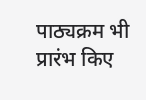पाठ्यक्रम भी प्रारंभ किए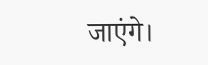जाएंगे।